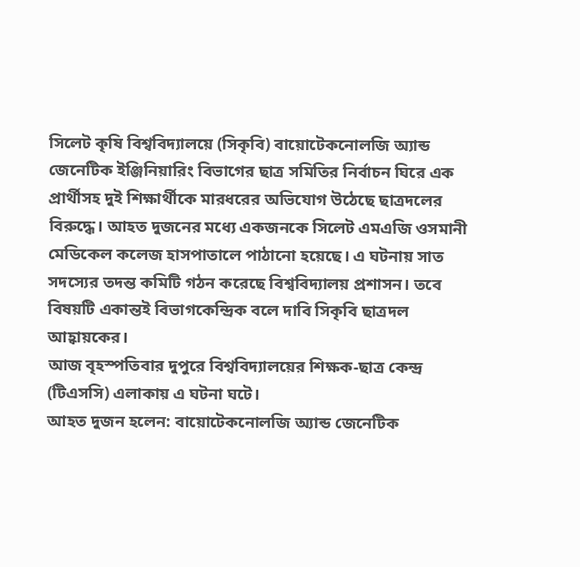সিলেট কৃষি বিশ্ববিদ্যালয়ে (সিকৃবি) বায়োটেকনোলজি অ্যান্ড জেনেটিক ইঞ্জিনিয়ারিং বিভাগের ছাত্র সমিতির নির্বাচন ঘিরে এক প্রার্থীসহ দুই শিক্ষার্থীকে মারধরের অভিযোগ উঠেছে ছাত্রদলের বিরুদ্ধে। আহত দুজনের মধ্যে একজনকে সিলেট এমএজি ওসমানী মেডিকেল কলেজ হাসপাতালে পাঠানো হয়েছে। এ ঘটনায় সাত সদস্যের তদন্ত কমিটি গঠন করেছে বিশ্ববিদ্যালয় প্রশাসন। তবে বিষয়টি একান্তই বিভাগকেন্দ্রিক বলে দাবি সিকৃবি ছাত্রদল আহ্বায়কের।
আজ বৃহস্পতিবার দুপুরে বিশ্ববিদ্যালয়ের শিক্ষক-ছাত্র কেন্দ্র (টিএসসি) এলাকায় এ ঘটনা ঘটে।
আহত দুজন হলেন: বায়োটেকনোলজি অ্যান্ড জেনেটিক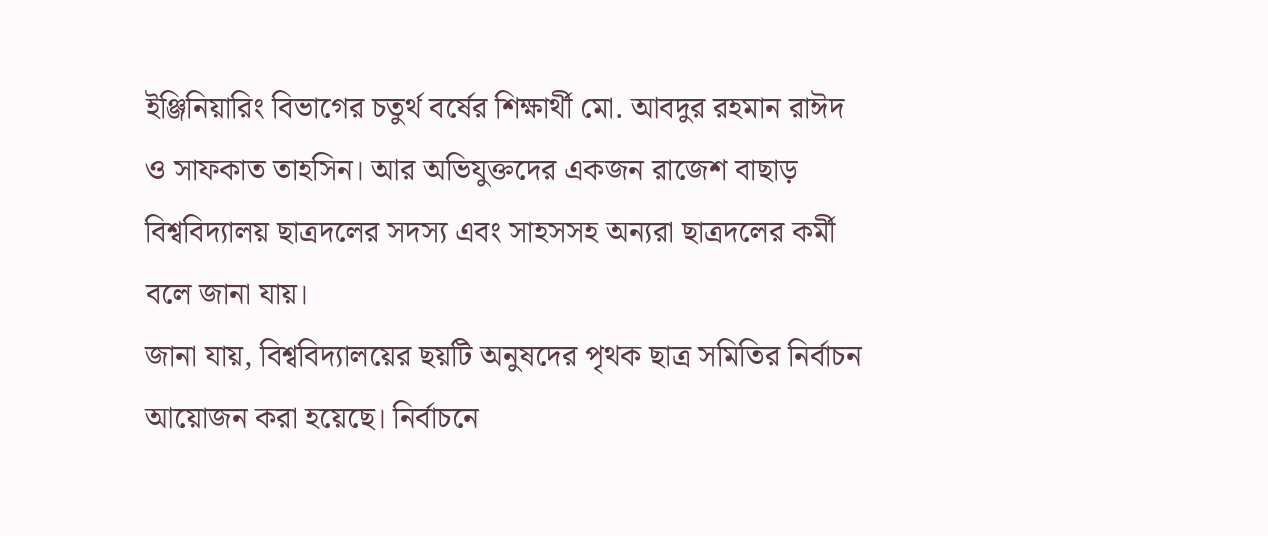ইঞ্জিনিয়ারিং বিভাগের চতুর্থ বর্ষের শিক্ষার্থী মো. আবদুর রহমান রাঈদ ও সাফকাত তাহসিন। আর অভিযুক্তদের একজন রাজেশ বাছাড় বিশ্ববিদ্যালয় ছাত্রদলের সদস্য এবং সাহসসহ অন্যরা ছাত্রদলের কর্মী বলে জানা যায়।
জানা যায়, বিশ্ববিদ্যালয়ের ছয়টি অনুষদের পৃথক ছাত্র সমিতির নির্বাচন আয়োজন করা হয়েছে। নির্বাচনে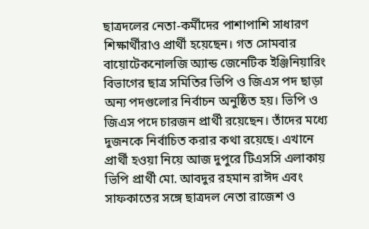ছাত্রদলের নেতা-কর্মীদের পাশাপাশি সাধারণ শিক্ষার্থীরাও প্রার্থী হয়েছেন। গত সোমবার বায়োটেকনোলজি অ্যান্ড জেনেটিক ইঞ্জিনিয়ারিং বিভাগের ছাত্র সমিতির ভিপি ও জিএস পদ ছাড়া অন্য পদগুলোর নির্বাচন অনুষ্ঠিত হয়। ভিপি ও জিএস পদে চারজন প্রার্থী রয়েছেন। তাঁদের মধ্যে দুজনকে নির্বাচিত করার কথা রয়েছে। এখানে প্রার্থী হওয়া নিয়ে আজ দুপুরে টিএসসি এলাকায় ভিপি প্রার্থী মো. আবদুর রহমান রাঈদ এবং সাফকাতের সঙ্গে ছাত্রদল নেতা রাজেশ ও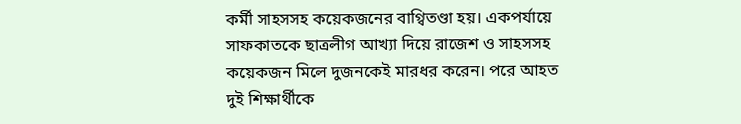কর্মী সাহসসহ কয়েকজনের বাগ্বিতণ্ডা হয়। একপর্যায়ে সাফকাতকে ছাত্রলীগ আখ্যা দিয়ে রাজেশ ও সাহসসহ কয়েকজন মিলে দুজনকেই মারধর করেন। পরে আহত দুই শিক্ষার্থীকে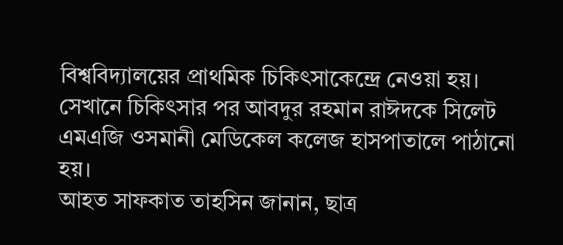বিশ্ববিদ্যালয়ের প্রাথমিক চিকিৎসাকেন্দ্রে নেওয়া হয়। সেখানে চিকিৎসার পর আবদুর রহমান রাঈদকে সিলেট এমএজি ওসমানী মেডিকেল কলেজ হাসপাতালে পাঠানো হয়।
আহত সাফকাত তাহসিন জানান, ছাত্র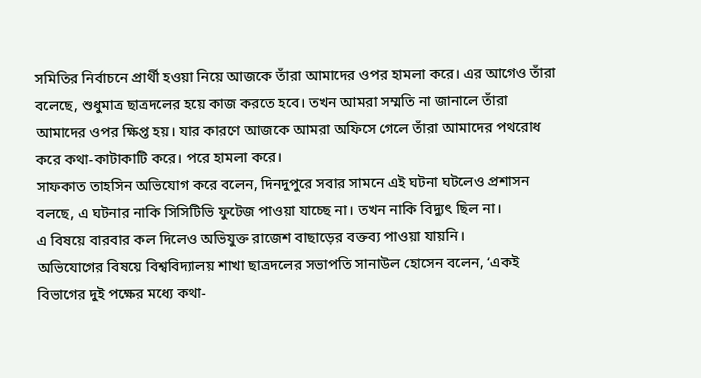সমিতির নির্বাচনে প্রার্থী হওয়া নিয়ে আজকে তাঁরা আমাদের ওপর হামলা করে। এর আগেও তাঁরা বলেছে, শুধুমাত্র ছাত্রদলের হয়ে কাজ করতে হবে। তখন আমরা সম্মতি না জানালে তাঁরা আমাদের ওপর ক্ষিপ্ত হয়। যার কারণে আজকে আমরা অফিসে গেলে তাঁরা আমাদের পথরোধ করে কথা-কাটাকাটি করে। পরে হামলা করে।
সাফকাত তাহসিন অভিযোগ করে বলেন, দিনদুপুরে সবার সামনে এই ঘটনা ঘটলেও প্রশাসন বলছে, এ ঘটনার নাকি সিসিটিভি ফুটেজ পাওয়া যাচ্ছে না। তখন নাকি বিদ্যুৎ ছিল না।
এ বিষয়ে বারবার কল দিলেও অভিযুক্ত রাজেশ বাছাড়ের বক্তব্য পাওয়া যায়নি।
অভিযোগের বিষয়ে বিশ্ববিদ্যালয় শাখা ছাত্রদলের সভাপতি সানাউল হোসেন বলেন, ‘একই বিভাগের দুই পক্ষের মধ্যে কথা-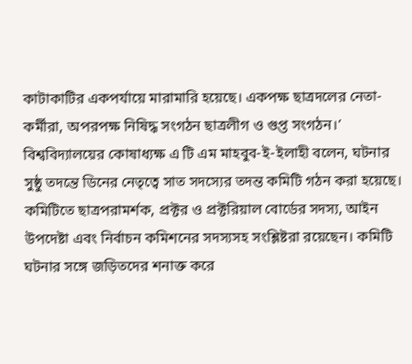কাটাকাটির একপর্যায়ে মারামারি হয়েছে। একপক্ষ ছাত্রদলের নেতা-কর্মীরা, অপরপক্ষ নিষিদ্ধ সংগঠন ছাত্রলীগ ও গুপ্ত সংগঠন।’
বিশ্ববিদ্যালয়ের কোষাধ্যক্ষ এ টি এম মাহবুব-ই-ইলাহী বলেন, ঘটনার সুষ্ঠু তদন্তে ডিনের নেতৃত্বে সাত সদস্যের তদন্ত কমিটি গঠন করা হয়েছে। কমিটিতে ছাত্রপরামর্শক, প্রক্টর ও প্রক্টরিয়াল বোর্ডের সদস্য, আইন উপদেষ্টা এবং নির্বাচন কমিশনের সদস্যসহ সংশ্লিষ্টরা রয়েছেন। কমিটি ঘটনার সঙ্গে জড়িতদের শনাক্ত করে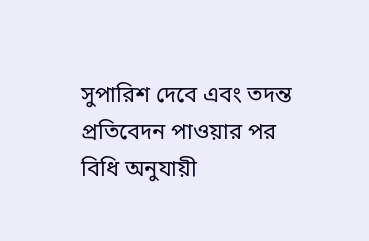সুপারিশ দেবে এবং তদন্ত প্রতিবেদন পাওয়ার পর বিধি অনুযায়ী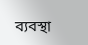ব্যবস্থা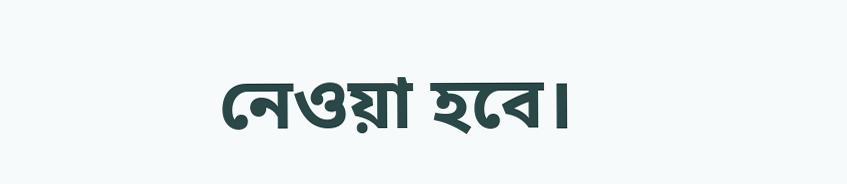নেওয়া হবে।